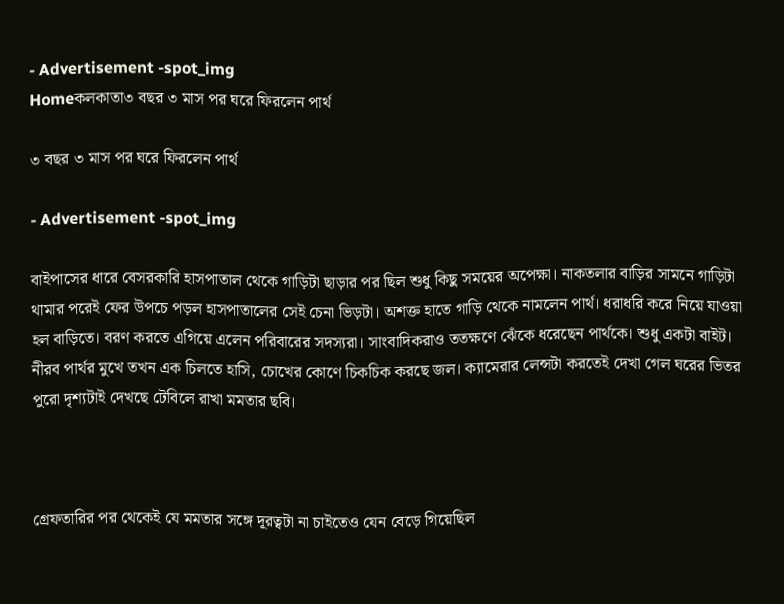- Advertisement -spot_img
Homeকলকাতা৩ বছর ৩ মাস পর ঘরে ফিরলেন পার্থ

৩ বছর ৩ মাস পর ঘরে ফিরলেন পার্থ

- Advertisement -spot_img

বাইপাসের ধারে বেসরকারি হাসপাতাল থেকে গাড়িটা ছাড়ার পর ছিল শুধু কিছু সময়ের অপেক্ষা। নাকতলার বাড়ির সামনে গাড়িটা থামার পরেই ফের উপচে পড়ল হাসপাতালের সেই চেনা ভিড়টা। অশক্ত হাতে গাড়ি থেকে নামলেন পার্থ। ধরাধরি করে নিয়ে যাওয়া হল বাড়িতে। বরণ করতে এগিয়ে এলেন পরিবারের সদস্যরা। সাংবাদিকরাও ততক্ষণে ঝেঁকে ধরেছেন পার্থকে। শুধু একটা বাইট। নীরব পার্থর মুখে তখন এক চিলতে হাসি, চোখের কোণে চিকচিক করছে জল। ক্যামেরার লেন্সটা করতেই দেখা গেল ঘরের ভিতর পুরো দৃশ্যটাই দেখছে টেবিলে রাখা মমতার ছবি।



গ্রেফতারির পর থেকেই যে মমতার সঙ্গে দূরত্বটা না চাইতেও যেন বেড়ে গিয়েছিল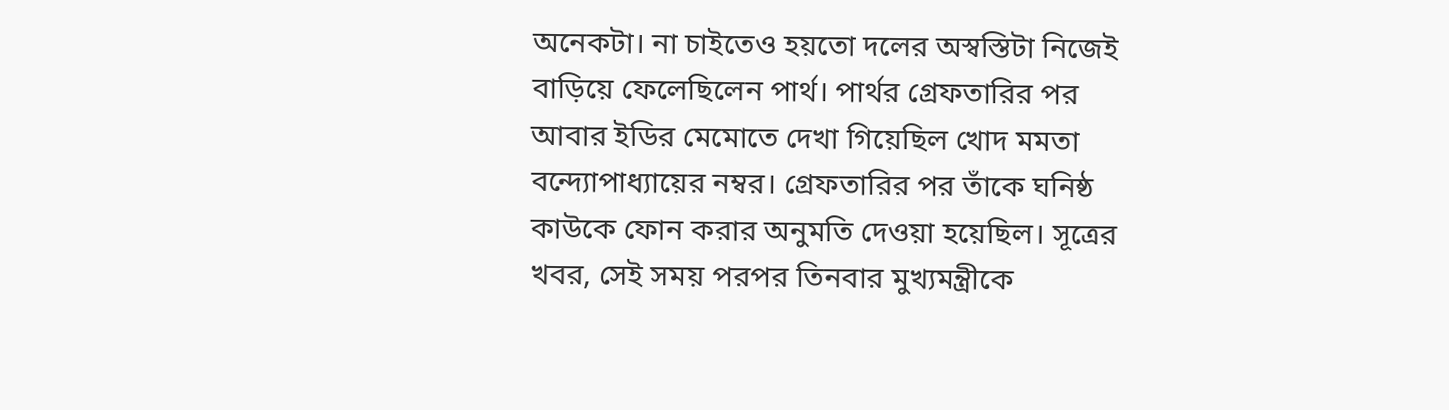অনেকটা। না চাইতেও হয়তো দলের অস্বস্তিটা নিজেই বাড়িয়ে ফেলেছিলেন পার্থ। পার্থর গ্রেফতারির পর আবার ইডির মেমোতে দেখা গিয়েছিল খোদ মমতা বন্দ্যোপাধ্যায়ের নম্বর। গ্রেফতারির পর তাঁকে ঘনিষ্ঠ কাউকে ফোন করার অনুমতি দেওয়া হয়েছিল। সূত্রের খবর, সেই সময় পরপর তিনবার মুখ্যমন্ত্রীকে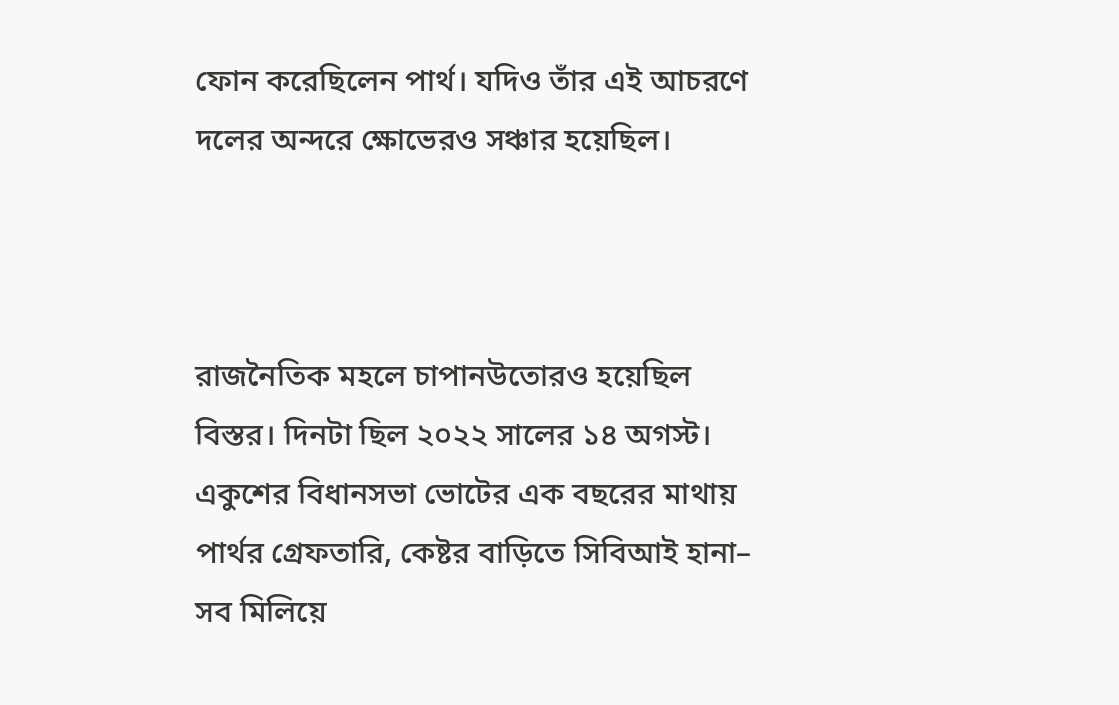ফোন করেছিলেন পার্থ। যদিও তাঁর এই আচরণে দলের অন্দরে ক্ষোভেরও সঞ্চার হয়েছিল।



রাজনৈতিক মহলে চাপানউতোরও হয়েছিল বিস্তর। দিনটা ছিল ২০২২ সালের ১৪ অগস্ট। একুশের বিধানসভা ভোটের এক বছরের মাথায় পার্থর গ্রেফতারি, কেষ্টর বাড়িতে সিবিআই হানা– সব মিলিয়ে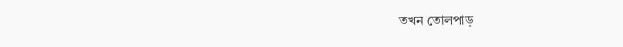তখন তোলপাড়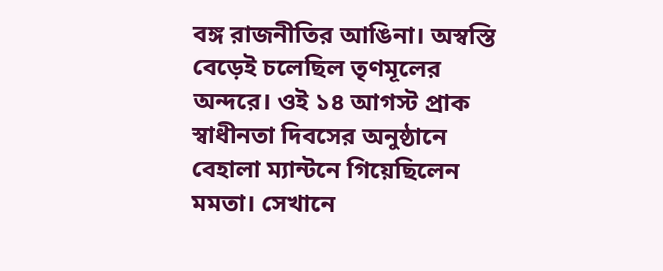বঙ্গ রাজনীতির আঙিনা। অস্বস্তি বেড়েই চলেছিল তৃণমূলের অন্দরে। ওই ১৪ আগস্ট প্রাক স্বাধীনতা দিবসের অনুষ্ঠানে বেহালা ম্যান্টনে গিয়েছিলেন মমতা। সেখানে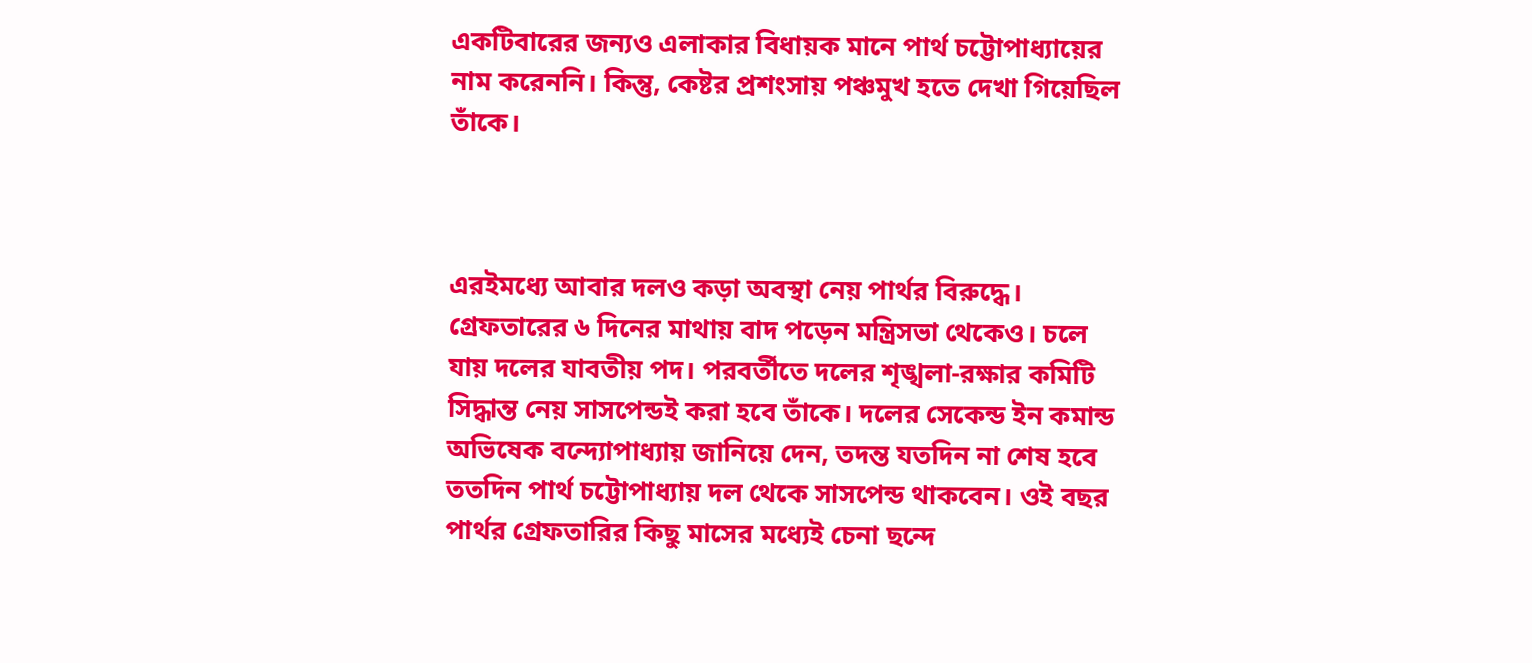একটিবারের জন্যও এলাকার বিধায়ক মানে পার্থ চট্টোপাধ্যায়ের নাম করেননি। কিন্তু, কেষ্টর প্রশংসায় পঞ্চমুখ হতে দেখা গিয়েছিল তাঁকে।



এরইমধ্যে আবার দলও কড়া অবস্থা নেয় পার্থর বিরুদ্ধে। গ্রেফতারের ৬ দিনের মাথায় বাদ পড়েন মন্ত্রিসভা থেকেও। চলে যায় দলের যাবতীয় পদ। পরবর্তীতে দলের শৃঙ্খলা-রক্ষার কমিটি সিদ্ধান্ত নেয় সাসপেন্ডই করা হবে তাঁকে। দলের সেকেন্ড ইন কমান্ড অভিষেক বন্দ্যোপাধ্যায় জানিয়ে দেন, তদন্ত যতদিন না শেষ হবে ততদিন পার্থ চট্টোপাধ্যায় দল থেকে সাসপেন্ড থাকবেন। ওই বছর পার্থর গ্রেফতারির কিছু মাসের মধ্যেই চেনা ছন্দে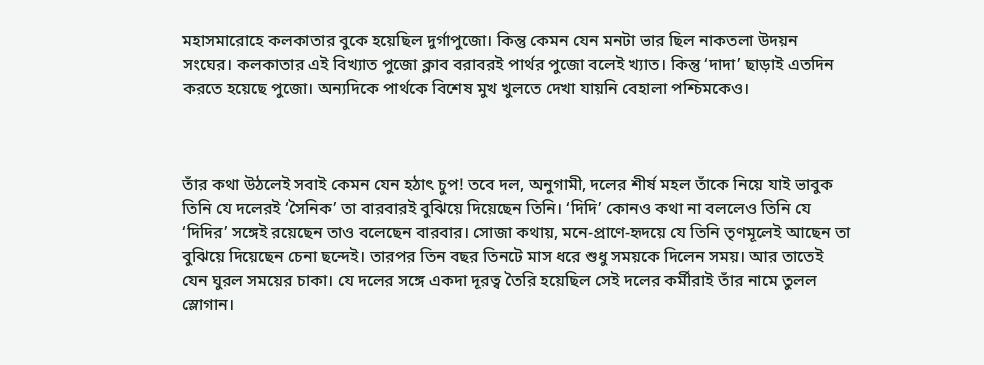মহাসমারোহে কলকাতার বুকে হয়েছিল দুর্গাপুজো। কিন্তু কেমন যেন মনটা ভার ছিল নাকতলা উদয়ন সংঘের। কলকাতার এই বিখ্যাত পুজো ক্লাব বরাবরই পার্থর পুজো বলেই খ্যাত। কিন্তু ‘দাদা’ ছাড়াই এতদিন করতে হয়েছে পুজো। অন্যদিকে পার্থকে বিশেষ মুখ খুলতে দেখা যায়নি বেহালা পশ্চিমকেও।



তাঁর কথা উঠলেই সবাই কেমন যেন হঠাৎ চুপ! তবে দল, অনুগামী, দলের শীর্ষ মহল তাঁকে নিয়ে যাই ভাবুক তিনি যে দলেরই ‘সৈনিক’ তা বারবারই বুঝিয়ে দিয়েছেন তিনি। ‘দিদি’ কোনও কথা না বললেও তিনি যে ‘দিদির’ সঙ্গেই রয়েছেন তাও বলেছেন বারবার। সোজা কথায়, মনে-প্রাণে-হৃদয়ে যে তিনি তৃণমূলেই আছেন তা বুঝিয়ে দিয়েছেন চেনা ছন্দেই। তারপর তিন বছর তিনটে মাস ধরে শুধু সময়কে দিলেন সময়। আর তাতেই যেন ঘুরল সময়ের চাকা। যে দলের সঙ্গে একদা দূরত্ব তৈরি হয়েছিল সেই দলের কর্মীরাই তাঁর নামে তুলল স্লোগান।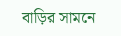বাড়ির সামনে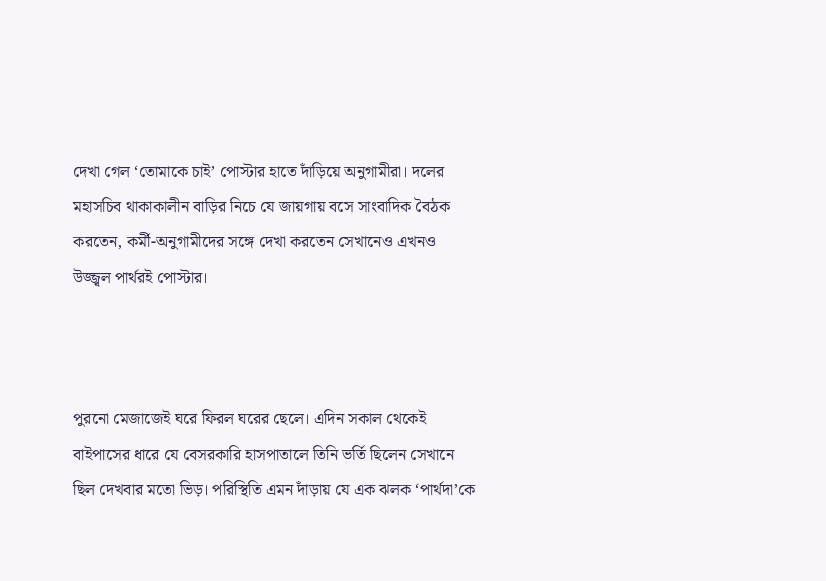দেখা গেল ‘তোমাকে চাই’ পোস্টার হাতে দাঁড়িয়ে অনুগামীরা। দলের মহাসচিব থাকাকালীন বাড়ির নিচে যে জায়গায় বসে সাংবাদিক বৈঠক করতেন, কর্মী-অনুগামীদের সঙ্গে দেখা করতেন সেখানেও এখনও উজ্জ্বল পার্থরই পোস্টার।



পুরনো মেজাজেই ঘরে ফিরল ঘরের ছেলে। এদিন সকাল থেকেই বাইপাসের ধারে যে বেসরকারি হাসপাতালে তিনি ভর্তি ছিলেন সেখানে ছিল দেখবার মতো ভিড়। পরিস্থিতি এমন দাঁড়ায় যে এক ঝলক ‘পার্থদা’কে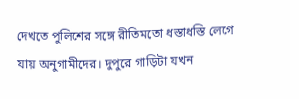দেখতে পুলিশের সঙ্গে রীতিমতো ধস্তাধস্তি লেগে যায় অনুগামীদের। দুপুরে গাড়িটা যখন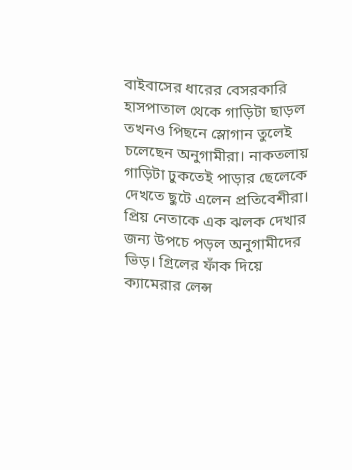বাইবাসের ধারের বেসরকারি হাসপাতাল থেকে গাড়িটা ছাড়ল তখনও পিছনে স্লোগান তুলেই চলেছেন অনুগামীরা। নাকতলায় গাড়িটা ঢুকতেই পাড়ার ছেলেকে দেখতে ছুটে এলেন প্রতিবেশীরা। প্রিয় নেতাকে এক ঝলক দেখার জন্য উপচে পড়ল অনুগামীদের ভিড়। গ্রিলের ফাঁক দিয়ে ক্যামেরার লেন্স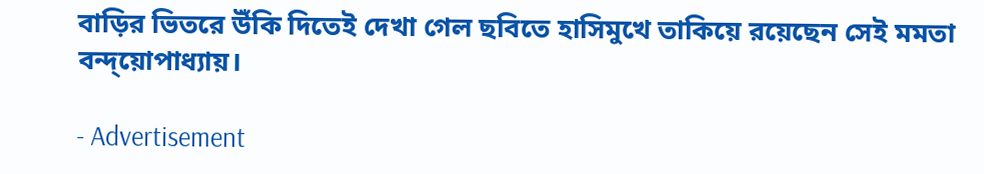বাড়ির ভিতরে উঁকি দিতেই দেখা গেল ছবিতে হাসিমুখে তাকিয়ে রয়েছেন সেই মমতা বন্দ্য়োপাধ্যায়।

- Advertisement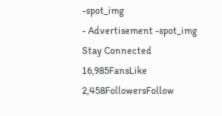-spot_img
- Advertisement -spot_img
Stay Connected
16,985FansLike
2,458FollowersFollow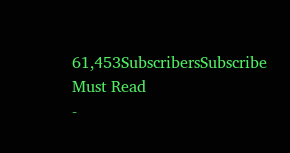61,453SubscribersSubscribe
Must Read
-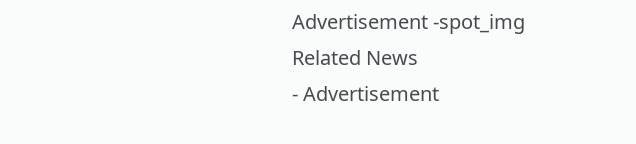Advertisement -spot_img
Related News
- Advertisement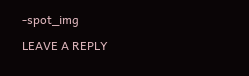-spot_img

LEAVE A REPLY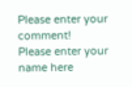Please enter your comment!
Please enter your name here